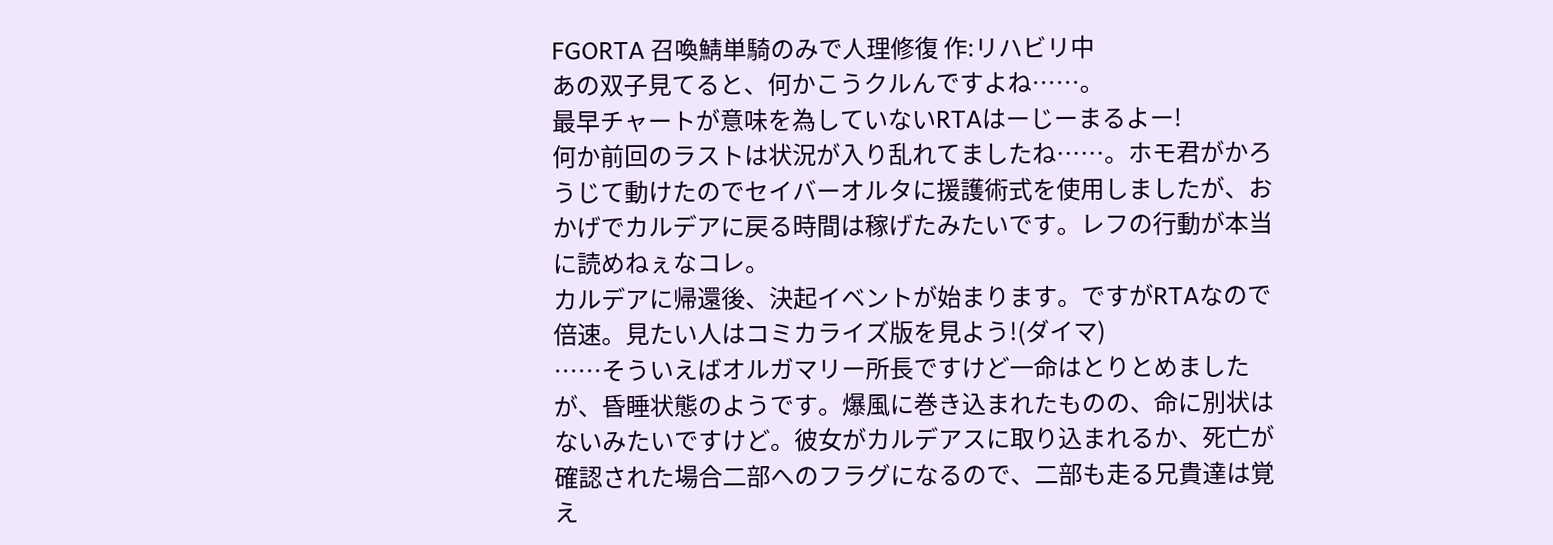FGORTA 召喚鯖単騎のみで人理修復 作:リハビリ中
あの双子見てると、何かこうクルんですよね……。
最早チャートが意味を為していないRTAはーじーまるよー!
何か前回のラストは状況が入り乱れてましたね……。ホモ君がかろうじて動けたのでセイバーオルタに援護術式を使用しましたが、おかげでカルデアに戻る時間は稼げたみたいです。レフの行動が本当に読めねぇなコレ。
カルデアに帰還後、決起イベントが始まります。ですがRTAなので倍速。見たい人はコミカライズ版を見よう!(ダイマ)
……そういえばオルガマリー所長ですけど一命はとりとめましたが、昏睡状態のようです。爆風に巻き込まれたものの、命に別状はないみたいですけど。彼女がカルデアスに取り込まれるか、死亡が確認された場合二部へのフラグになるので、二部も走る兄貴達は覚え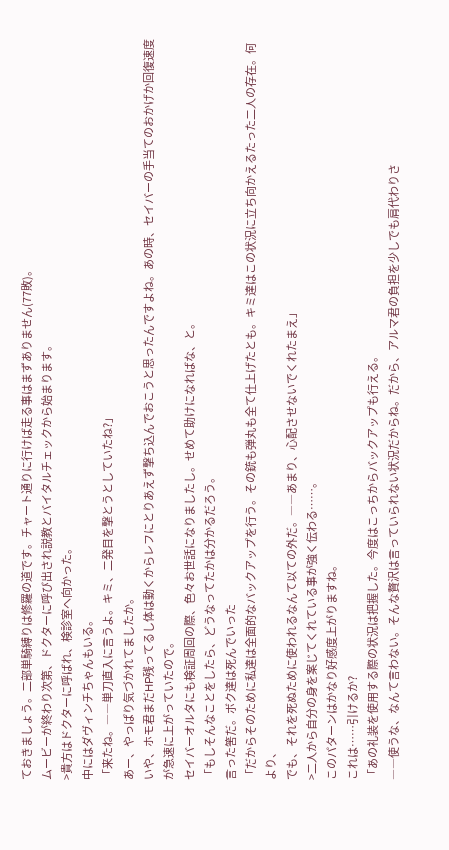ておきましょう。二部単騎縛りは修羅の道です。チャート通りに行けば走る事はまずありません(77敗)。
ムービーが終わり次第、ドクターに呼び出され説教とバイタルチェックから始まります。
>貴方はドクターに呼ばれ、検診室へ向かった。
中にはダヴィンチちゃんもいる。
「来たね。――単刀直入に言うよ。キミ、二発目を撃とうとしていたね?」
あー、やっぱり気づかれてましたか。
いや、ホモ君まだHP残ってるし体は動くからレフにとりあえず撃ち込んでおこうと思ったんですよね。あの時、セイバーの手当てのおかげか回復速度が急速に上がっていたので。
セイバーオルタにも検証周回の際、色々お世話になりましたし。せめて助けになればな、と。
「もしそんなことをしたら、どうなってたかは分かるだろう。
言った筈だ。ボク達は死んでいった
「だからそのために私達は全面的なバックアップを行う。その銃も弾丸も全て仕上げたとも。キミ達はこの状況に立ち向かえるたった二人の存在。何より、
でも、それを死ぬために使われるなんて以ての外だ。――あまり、心配させないでくれたまえ」
>二人から自分の身を案じてくれている事が強く伝わる……。
このパターンはかなり好感度上がりますね。
これは……引けるか?
「あの礼装を使用する際の状況は把握した。今度はこっちからバックアップも行える。
――使うな、なんて言わない。そんな贅沢は言っていられない状況だからね。だから、アルマ君の負担を少しでも肩代わりさ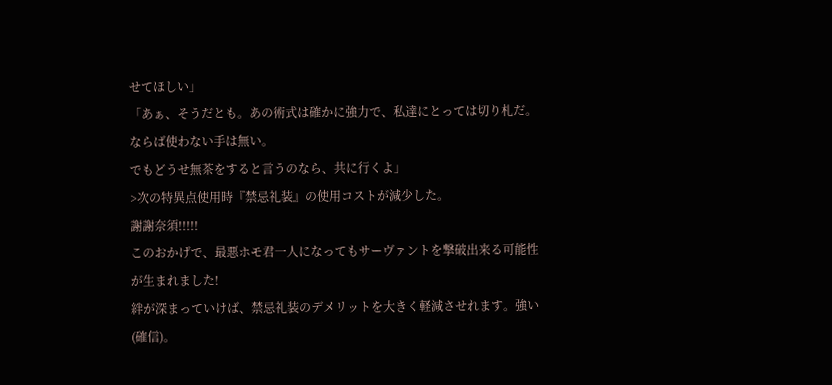せてほしい」
「あぁ、そうだとも。あの術式は確かに強力で、私達にとっては切り札だ。ならば使わない手は無い。
でもどうせ無茶をすると言うのなら、共に行くよ」
>次の特異点使用時『禁忌礼装』の使用コストが減少した。
謝謝奈須!!!!!
このおかげで、最悪ホモ君一人になってもサーヴァントを撃破出来る可能性が生まれました!
絆が深まっていけば、禁忌礼装のデメリットを大きく軽減させれます。強い(確信)。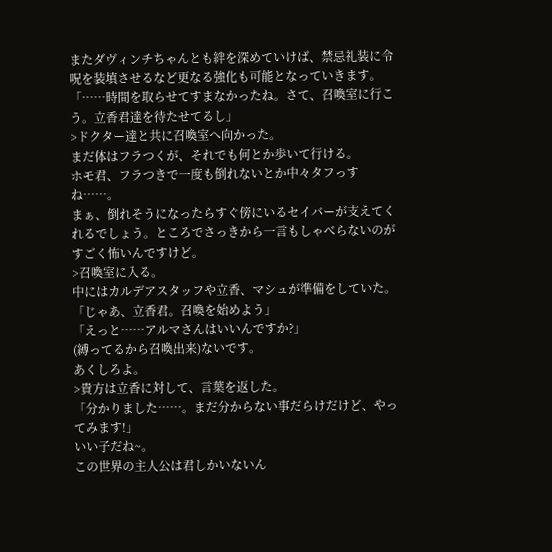またダヴィンチちゃんとも絆を深めていけば、禁忌礼装に令呪を装填させるなど更なる強化も可能となっていきます。
「……時間を取らせてすまなかったね。さて、召喚室に行こう。立香君達を待たせてるし」
>ドクター達と共に召喚室へ向かった。
まだ体はフラつくが、それでも何とか歩いて行ける。
ホモ君、フラつきで一度も倒れないとか中々タフっすね……。
まぁ、倒れそうになったらすぐ傍にいるセイバーが支えてくれるでしょう。ところでさっきから一言もしゃべらないのがすごく怖いんですけど。
>召喚室に入る。
中にはカルデアスタッフや立香、マシュが準備をしていた。
「じゃあ、立香君。召喚を始めよう」
「えっと……アルマさんはいいんですか?」
(縛ってるから召喚出来)ないです。
あくしろよ。
>貴方は立香に対して、言葉を返した。
「分かりました……。まだ分からない事だらけだけど、やってみます!」
いい子だね~。
この世界の主人公は君しかいないん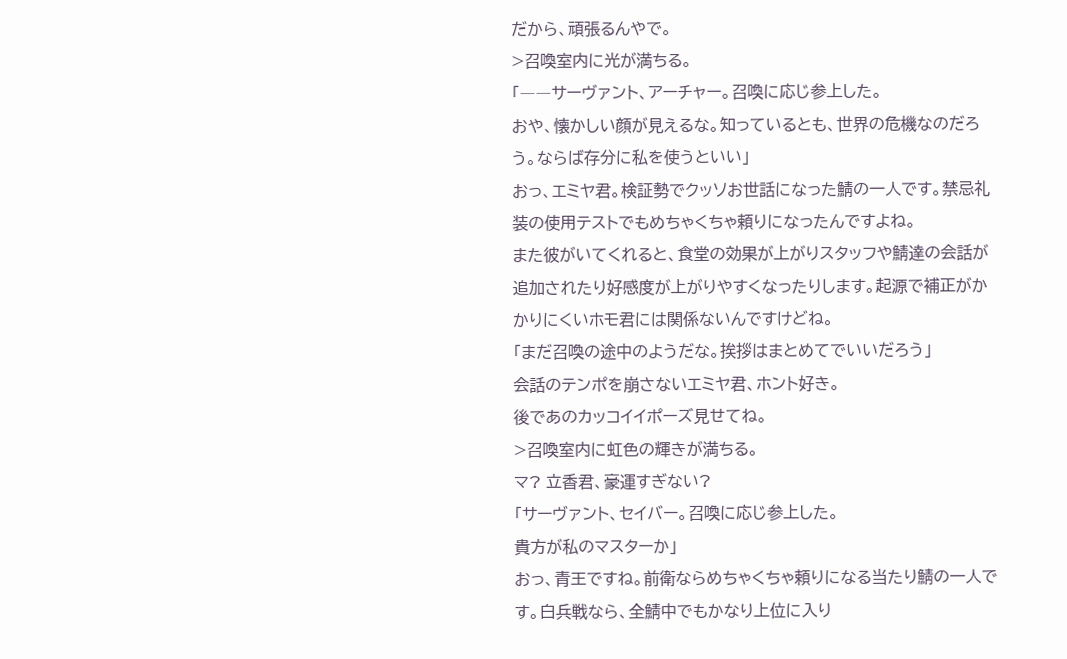だから、頑張るんやで。
>召喚室内に光が満ちる。
「――サーヴァント、アーチャー。召喚に応じ参上した。
おや、懐かしい顔が見えるな。知っているとも、世界の危機なのだろう。ならば存分に私を使うといい」
おっ、エミヤ君。検証勢でクッソお世話になった鯖の一人です。禁忌礼装の使用テストでもめちゃくちゃ頼りになったんですよね。
また彼がいてくれると、食堂の効果が上がりスタッフや鯖達の会話が追加されたり好感度が上がりやすくなったりします。起源で補正がかかりにくいホモ君には関係ないんですけどね。
「まだ召喚の途中のようだな。挨拶はまとめてでいいだろう」
会話のテンポを崩さないエミヤ君、ホント好き。
後であのカッコイイポーズ見せてね。
>召喚室内に虹色の輝きが満ちる。
マ? 立香君、豪運すぎない?
「サーヴァント、セイバー。召喚に応じ参上した。
貴方が私のマスターか」
おっ、青王ですね。前衛ならめちゃくちゃ頼りになる当たり鯖の一人です。白兵戦なら、全鯖中でもかなり上位に入り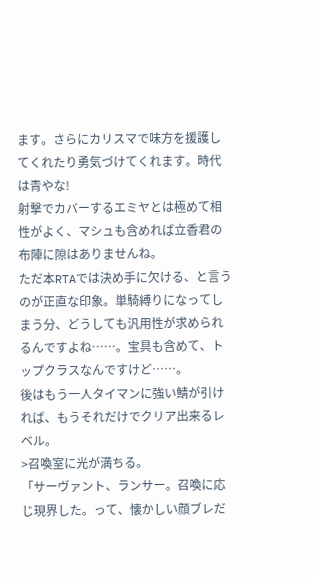ます。さらにカリスマで味方を援護してくれたり勇気づけてくれます。時代は青やな!
射撃でカバーするエミヤとは極めて相性がよく、マシュも含めれば立香君の布陣に隙はありませんね。
ただ本RTAでは決め手に欠ける、と言うのが正直な印象。単騎縛りになってしまう分、どうしても汎用性が求められるんですよね……。宝具も含めて、トップクラスなんですけど……。
後はもう一人タイマンに強い鯖が引ければ、もうそれだけでクリア出来るレベル。
>召喚室に光が満ちる。
「サーヴァント、ランサー。召喚に応じ現界した。って、懐かしい顔ブレだ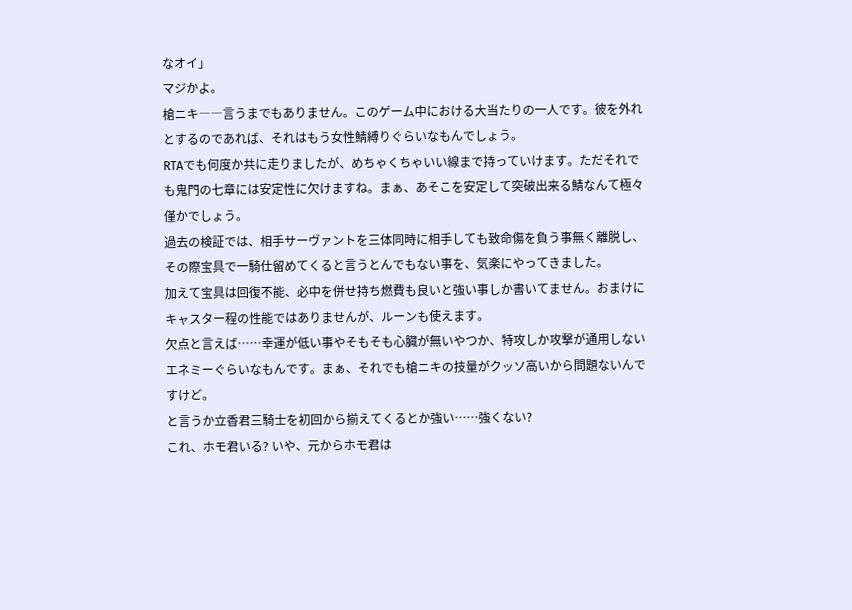なオイ」
マジかよ。
槍ニキ――言うまでもありません。このゲーム中における大当たりの一人です。彼を外れとするのであれば、それはもう女性鯖縛りぐらいなもんでしょう。
RTAでも何度か共に走りましたが、めちゃくちゃいい線まで持っていけます。ただそれでも鬼門の七章には安定性に欠けますね。まぁ、あそこを安定して突破出来る鯖なんて極々僅かでしょう。
過去の検証では、相手サーヴァントを三体同時に相手しても致命傷を負う事無く離脱し、その際宝具で一騎仕留めてくると言うとんでもない事を、気楽にやってきました。
加えて宝具は回復不能、必中を併せ持ち燃費も良いと強い事しか書いてません。おまけにキャスター程の性能ではありませんが、ルーンも使えます。
欠点と言えば……幸運が低い事やそもそも心臓が無いやつか、特攻しか攻撃が通用しないエネミーぐらいなもんです。まぁ、それでも槍ニキの技量がクッソ高いから問題ないんですけど。
と言うか立香君三騎士を初回から揃えてくるとか強い……強くない?
これ、ホモ君いる? いや、元からホモ君は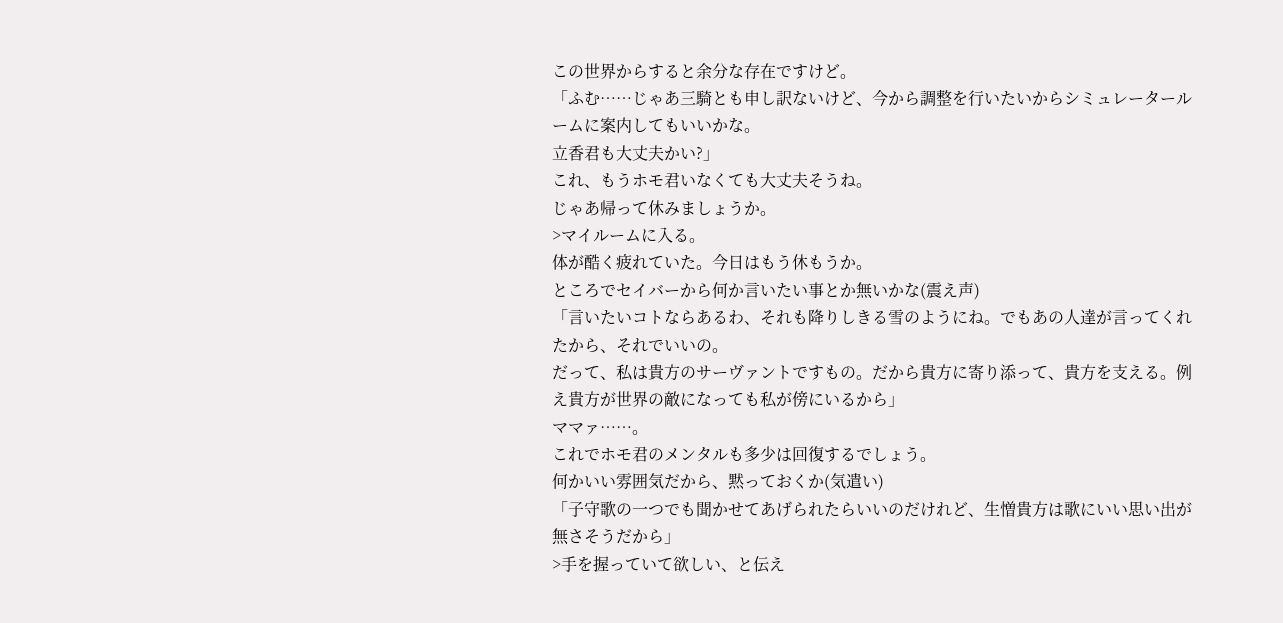この世界からすると余分な存在ですけど。
「ふむ……じゃあ三騎とも申し訳ないけど、今から調整を行いたいからシミュレータールームに案内してもいいかな。
立香君も大丈夫かい?」
これ、もうホモ君いなくても大丈夫そうね。
じゃあ帰って休みましょうか。
>マイルームに入る。
体が酷く疲れていた。今日はもう休もうか。
ところでセイバーから何か言いたい事とか無いかな(震え声)
「言いたいコトならあるわ、それも降りしきる雪のようにね。でもあの人達が言ってくれたから、それでいいの。
だって、私は貴方のサーヴァントですもの。だから貴方に寄り添って、貴方を支える。例え貴方が世界の敵になっても私が傍にいるから」
ママァ……。
これでホモ君のメンタルも多少は回復するでしょう。
何かいい雰囲気だから、黙っておくか(気遣い)
「子守歌の一つでも聞かせてあげられたらいいのだけれど、生憎貴方は歌にいい思い出が無さそうだから」
>手を握っていて欲しい、と伝え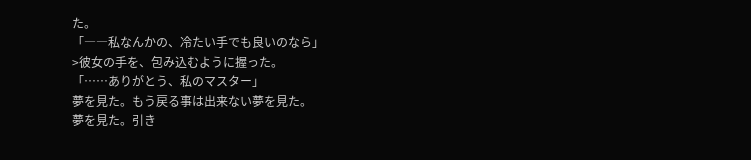た。
「――私なんかの、冷たい手でも良いのなら」
>彼女の手を、包み込むように握った。
「……ありがとう、私のマスター」
夢を見た。もう戻る事は出来ない夢を見た。
夢を見た。引き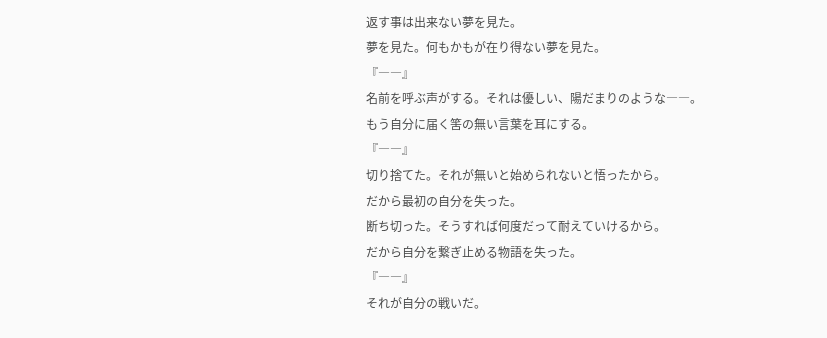返す事は出来ない夢を見た。
夢を見た。何もかもが在り得ない夢を見た。
『――』
名前を呼ぶ声がする。それは優しい、陽だまりのような――。
もう自分に届く筈の無い言葉を耳にする。
『――』
切り捨てた。それが無いと始められないと悟ったから。
だから最初の自分を失った。
断ち切った。そうすれば何度だって耐えていけるから。
だから自分を繋ぎ止める物語を失った。
『――』
それが自分の戦いだ。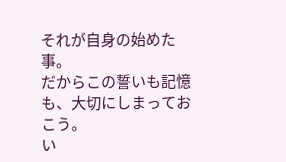それが自身の始めた事。
だからこの誓いも記憶も、大切にしまっておこう。
い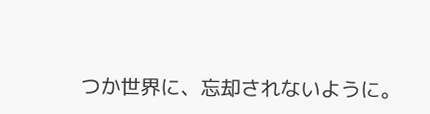つか世界に、忘却されないように。